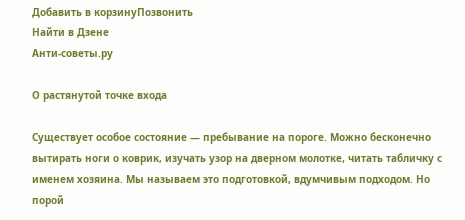Добавить в корзинуПозвонить
Найти в Дзене
Анти-советы.ру

О растянутой точке входа

Существует особое состояние — пребывание на пороге. Можно бесконечно вытирать ноги о коврик, изучать узор на дверном молотке, читать табличку с именем хозяина. Мы называем это подготовкой, вдумчивым подходом. Но порой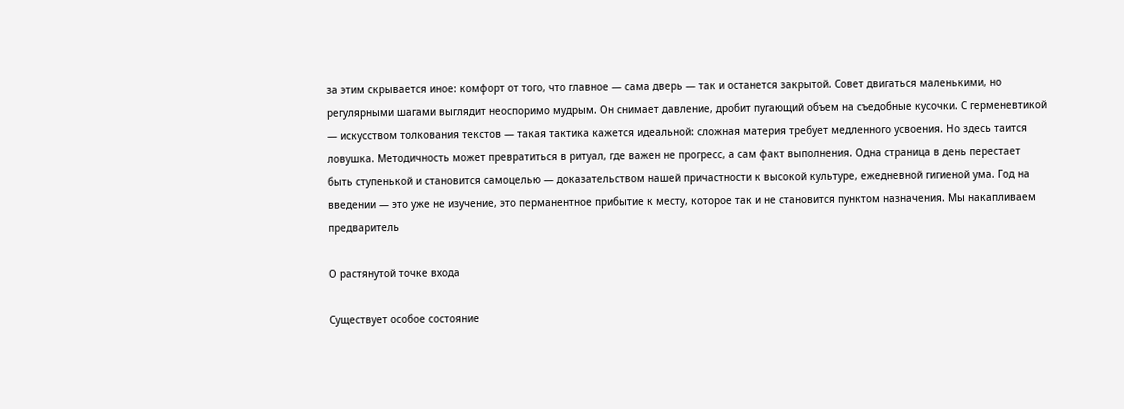за этим скрывается иное: комфорт от того, что главное — сама дверь — так и останется закрытой. Совет двигаться маленькими, но регулярными шагами выглядит неоспоримо мудрым. Он снимает давление, дробит пугающий объем на съедобные кусочки. С герменевтикой — искусством толкования текстов — такая тактика кажется идеальной: сложная материя требует медленного усвоения. Но здесь таится ловушка. Методичность может превратиться в ритуал, где важен не прогресс, а сам факт выполнения. Одна страница в день перестает быть ступенькой и становится самоцелью — доказательством нашей причастности к высокой культуре, ежедневной гигиеной ума. Год на введении — это уже не изучение, это перманентное прибытие к месту, которое так и не становится пунктом назначения. Мы накапливаем предваритель

О растянутой точке входа

Существует особое состояние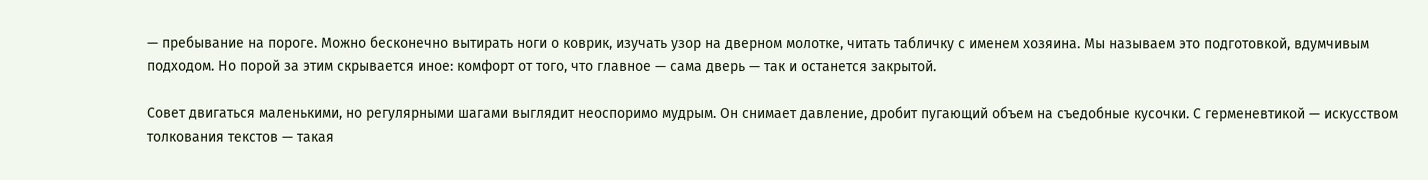— пребывание на пороге. Можно бесконечно вытирать ноги о коврик, изучать узор на дверном молотке, читать табличку с именем хозяина. Мы называем это подготовкой, вдумчивым подходом. Но порой за этим скрывается иное: комфорт от того, что главное — сама дверь — так и останется закрытой.

Совет двигаться маленькими, но регулярными шагами выглядит неоспоримо мудрым. Он снимает давление, дробит пугающий объем на съедобные кусочки. С герменевтикой — искусством толкования текстов — такая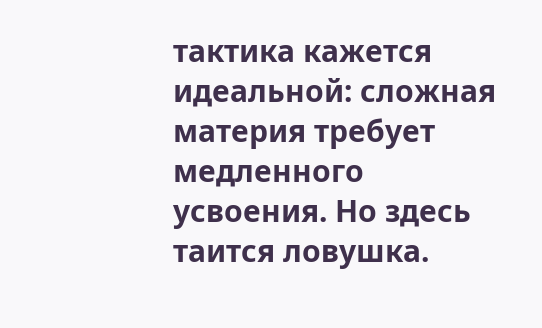тактика кажется идеальной: сложная материя требует медленного усвоения. Но здесь таится ловушка.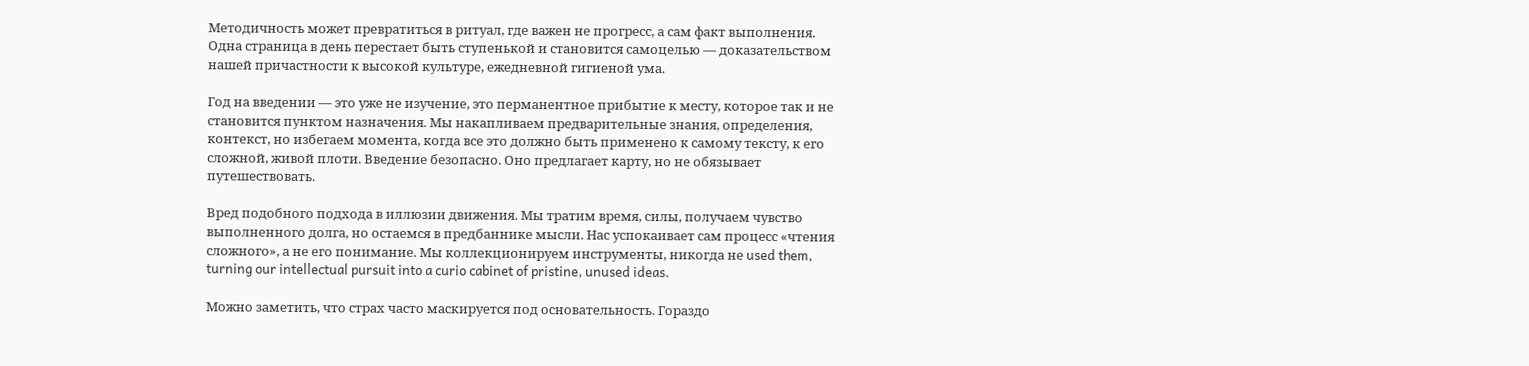Методичность может превратиться в ритуал, где важен не прогресс, а сам факт выполнения. Одна страница в день перестает быть ступенькой и становится самоцелью — доказательством нашей причастности к высокой культуре, ежедневной гигиеной ума.

Год на введении — это уже не изучение, это перманентное прибытие к месту, которое так и не становится пунктом назначения. Мы накапливаем предварительные знания, определения, контекст, но избегаем момента, когда все это должно быть применено к самому тексту, к его сложной, живой плоти. Введение безопасно. Оно предлагает карту, но не обязывает путешествовать.

Вред подобного подхода в иллюзии движения. Мы тратим время, силы, получаем чувство выполненного долга, но остаемся в предбаннике мысли. Нас успокаивает сам процесс «чтения сложного», а не его понимание. Мы коллекционируем инструменты, никогда не used them, turning our intellectual pursuit into a curio cabinet of pristine, unused ideas.

Можно заметить, что страх часто маскируется под основательность. Гораздо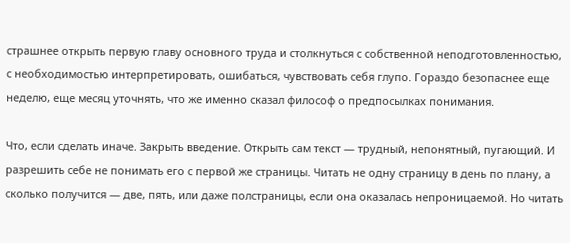страшнее открыть первую главу основного труда и столкнуться с собственной неподготовленностью, с необходимостью интерпретировать, ошибаться, чувствовать себя глупо. Гораздо безопаснее еще неделю, еще месяц уточнять, что же именно сказал философ о предпосылках понимания.

Что, если сделать иначе. Закрыть введение. Открыть сам текст — трудный, непонятный, пугающий. И разрешить себе не понимать его с первой же страницы. Читать не одну страницу в день по плану, а сколько получится — две, пять, или даже полстраницы, если она оказалась непроницаемой. Но читать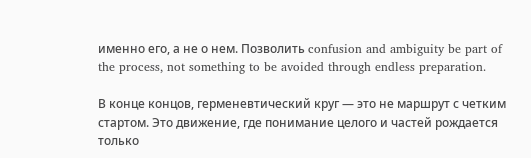именно его, а не о нем. Позволить confusion and ambiguity be part of the process, not something to be avoided through endless preparation.

В конце концов, герменевтический круг — это не маршрут с четким стартом. Это движение, где понимание целого и частей рождается только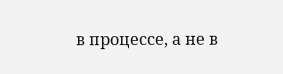в процессе, а не в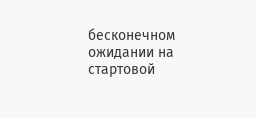бесконечном ожидании на стартовой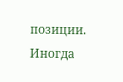позиции. Иногда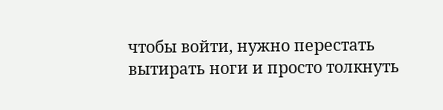чтобы войти, нужно перестать вытирать ноги и просто толкнуть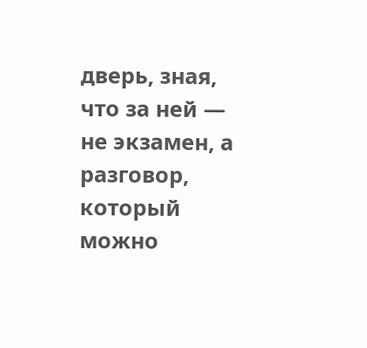дверь, зная, что за ней — не экзамен, а разговор, который можно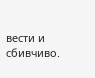вести и сбивчиво.